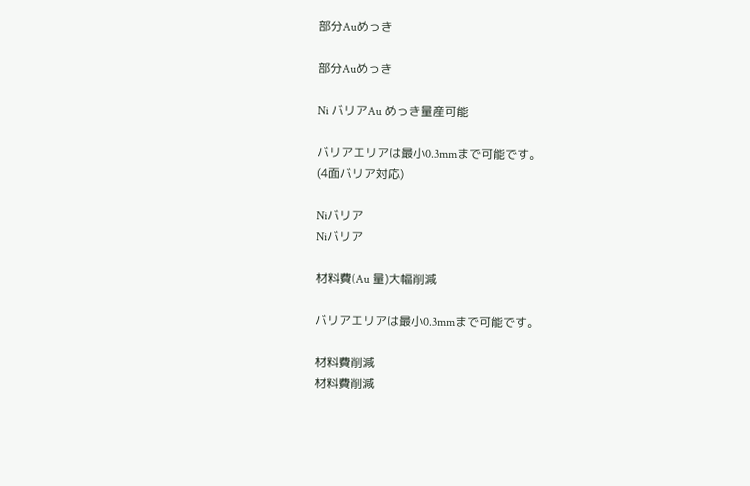部分Auめっき

部分Auめっき

Ni バリアAu めっき量産可能

バリアエリアは最小0.3mmまで可能です。
(4面バリア対応)

Niバリア
Niバリア

材料費(Au 量)大幅削減

バリアエリアは最小0.3mmまで可能です。

材料費削減
材料費削減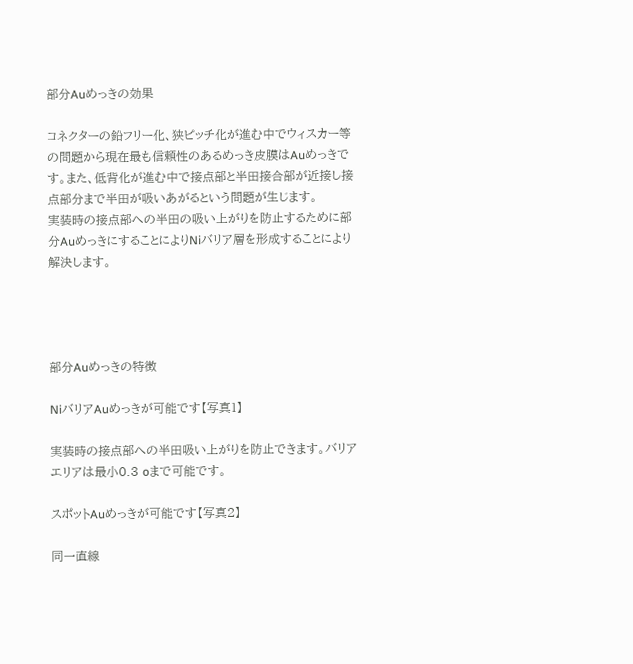部分Auめっきの効果

コネクターの鉛フリー化、狭ピッチ化が進む中でウィスカー等の問題から現在最も信頼性のあるめっき皮膜はAuめっきです。また、低背化が進む中で接点部と半田接合部が近接し接点部分まで半田が吸いあがるという問題が生じます。
実装時の接点部への半田の吸い上がりを防止するために部分AuめっきにすることによりNiバリア層を形成することにより解決します。




部分Auめっきの特徴

NiバリアAuめっきが可能です【写真1】

実装時の接点部への半田吸い上がりを防止できます。バリアエリアは最小0.3 oまで可能です。

スポットAuめっきが可能です【写真2】

同一直線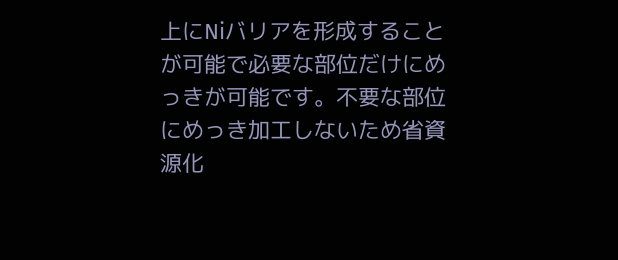上にNiバリアを形成することが可能で必要な部位だけにめっきが可能です。不要な部位にめっき加工しないため省資源化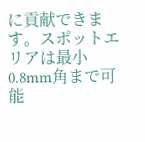に貢献できます。スポットエリアは最小0.8mm角まで可能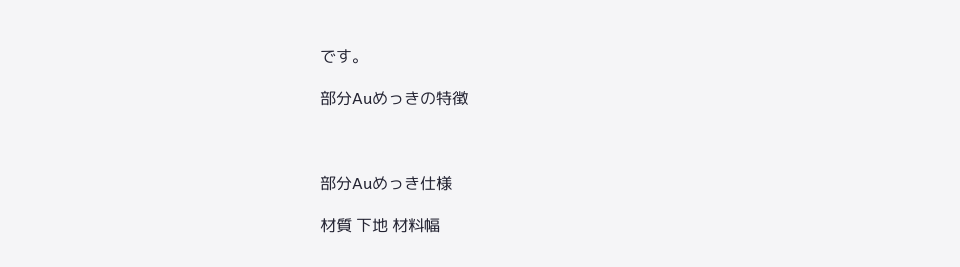です。

部分Auめっきの特徴



部分Auめっき仕様

材質 下地 材料幅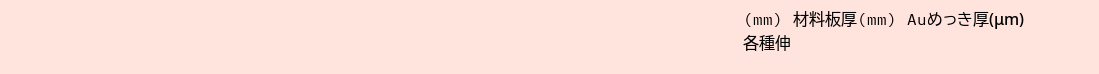(mm) 材料板厚(mm) Auめっき厚(μm)
各種伸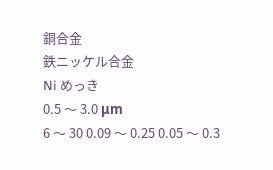銅合金
鉄ニッケル合金
Ni めっき
0.5 〜 3.0 μm
6 〜 30 0.09 〜 0.25 0.05 〜 0.3